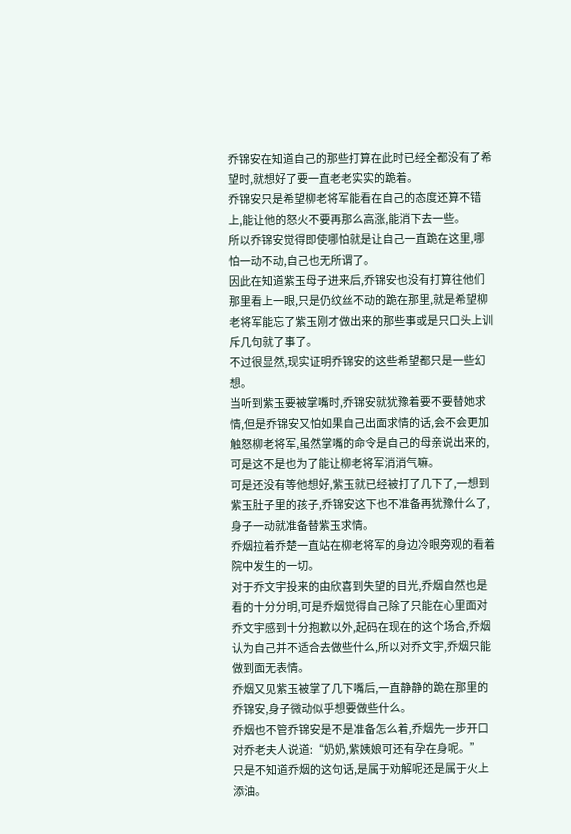乔锦安在知道自己的那些打算在此时已经全都没有了希望时,就想好了要一直老老实实的跪着。
乔锦安只是希望柳老将军能看在自己的态度还算不错上,能让他的怒火不要再那么高涨,能消下去一些。
所以乔锦安觉得即使哪怕就是让自己一直跪在这里,哪怕一动不动,自己也无所谓了。
因此在知道紫玉母子进来后,乔锦安也没有打算往他们那里看上一眼,只是仍纹丝不动的跪在那里,就是希望柳老将军能忘了紫玉刚才做出来的那些事或是只口头上训斥几句就了事了。
不过很显然,现实证明乔锦安的这些希望都只是一些幻想。
当听到紫玉要被掌嘴时,乔锦安就犹豫着要不要替她求情,但是乔锦安又怕如果自己出面求情的话,会不会更加触怒柳老将军,虽然掌嘴的命令是自己的母亲说出来的,可是这不是也为了能让柳老将军消消气嘛。
可是还没有等他想好,紫玉就已经被打了几下了,一想到紫玉肚子里的孩子,乔锦安这下也不准备再犹豫什么了,身子一动就准备替紫玉求情。
乔烟拉着乔楚一直站在柳老将军的身边冷眼旁观的看着院中发生的一切。
对于乔文宇投来的由欣喜到失望的目光,乔烟自然也是看的十分分明,可是乔烟觉得自己除了只能在心里面对乔文宇感到十分抱歉以外,起码在现在的这个场合,乔烟认为自己并不适合去做些什么,所以对乔文宇,乔烟只能做到面无表情。
乔烟又见紫玉被掌了几下嘴后,一直静静的跪在那里的乔锦安,身子微动似乎想要做些什么。
乔烟也不管乔锦安是不是准备怎么着,乔烟先一步开口对乔老夫人说道:“奶奶,紫姨娘可还有孕在身呢。”
只是不知道乔烟的这句话,是属于劝解呢还是属于火上添油。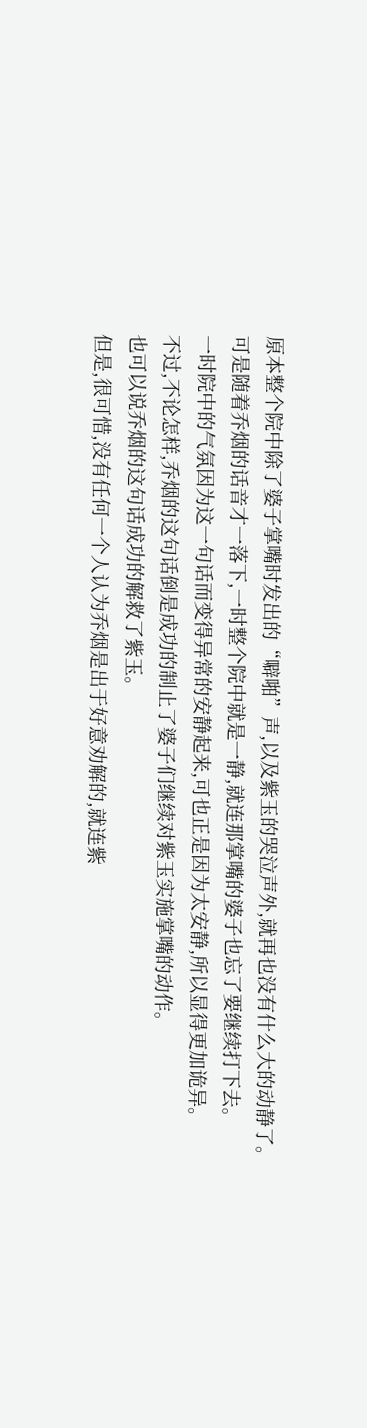原本整个院中除了婆子掌嘴时发出的“噼啪”声,以及紫玉的哭泣声外,就再也没有什么大的动静了。
可是随着乔烟的话音才一落下,一时整个院中就是一静,就连那掌嘴的婆子也忘了要继续打下去。
一时院中的气氛因为这一句话而变得异常的安静起来,可也正是因为太安静,所以显得更加诡异。
不过,不论怎样,乔烟的这句话倒是成功的制止了婆子们继续对紫玉实施掌嘴的动作。
也可以说乔烟的这句话成功的解救了紫玉。
但是,很可惜,没有任何一个人认为乔烟是出于好意劝解的,就连紫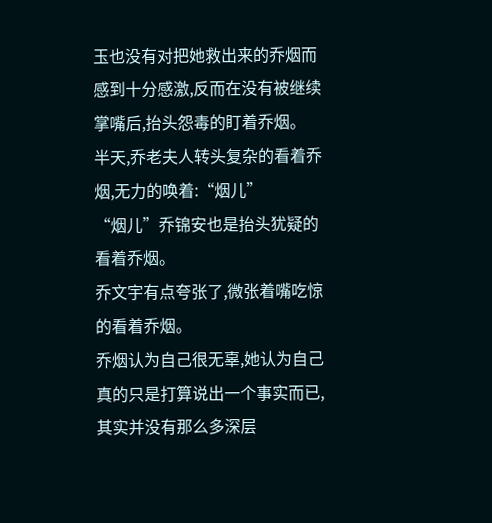玉也没有对把她救出来的乔烟而感到十分感激,反而在没有被继续掌嘴后,抬头怨毒的盯着乔烟。
半天,乔老夫人转头复杂的看着乔烟,无力的唤着:“烟儿”
“烟儿”乔锦安也是抬头犹疑的看着乔烟。
乔文宇有点夸张了,微张着嘴吃惊的看着乔烟。
乔烟认为自己很无辜,她认为自己真的只是打算说出一个事实而已,其实并没有那么多深层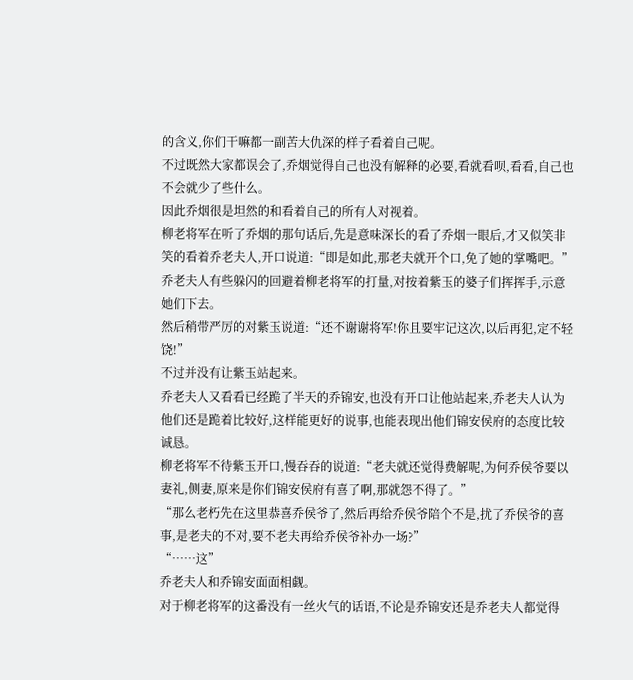的含义,你们干嘛都一副苦大仇深的样子看着自己呢。
不过既然大家都误会了,乔烟觉得自己也没有解释的必要,看就看呗,看看,自己也不会就少了些什么。
因此乔烟很是坦然的和看着自己的所有人对视着。
柳老将军在听了乔烟的那句话后,先是意味深长的看了乔烟一眼后,才又似笑非笑的看着乔老夫人,开口说道:“即是如此,那老夫就开个口,免了她的掌嘴吧。”
乔老夫人有些躲闪的回避着柳老将军的打量,对按着紫玉的婆子们挥挥手,示意她们下去。
然后稍带严厉的对紫玉说道:“还不谢谢将军!你且要牢记这次,以后再犯,定不轻饶!”
不过并没有让紫玉站起来。
乔老夫人又看看已经跪了半天的乔锦安,也没有开口让他站起来,乔老夫人认为他们还是跪着比较好,这样能更好的说事,也能表现出他们锦安侯府的态度比较诚恳。
柳老将军不待紫玉开口,慢吞吞的说道:“老夫就还觉得费解呢,为何乔侯爷要以妻礼,侧妻,原来是你们锦安侯府有喜了啊,那就怨不得了。”
“那么老朽先在这里恭喜乔侯爷了,然后再给乔侯爷陪个不是,扰了乔侯爷的喜事,是老夫的不对,要不老夫再给乔侯爷补办一场?”
“……这”
乔老夫人和乔锦安面面相觑。
对于柳老将军的这番没有一丝火气的话语,不论是乔锦安还是乔老夫人都觉得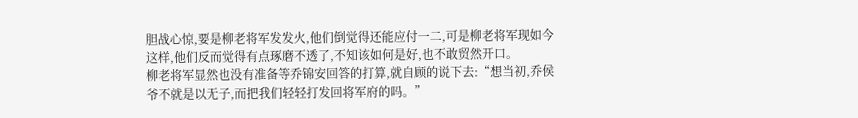胆战心惊,要是柳老将军发发火,他们倒觉得还能应付一二,可是柳老将军现如今这样,他们反而觉得有点琢磨不透了,不知该如何是好,也不敢贸然开口。
柳老将军显然也没有准备等乔锦安回答的打算,就自顾的说下去:“想当初,乔侯爷不就是以无子,而把我们轻轻打发回将军府的吗。”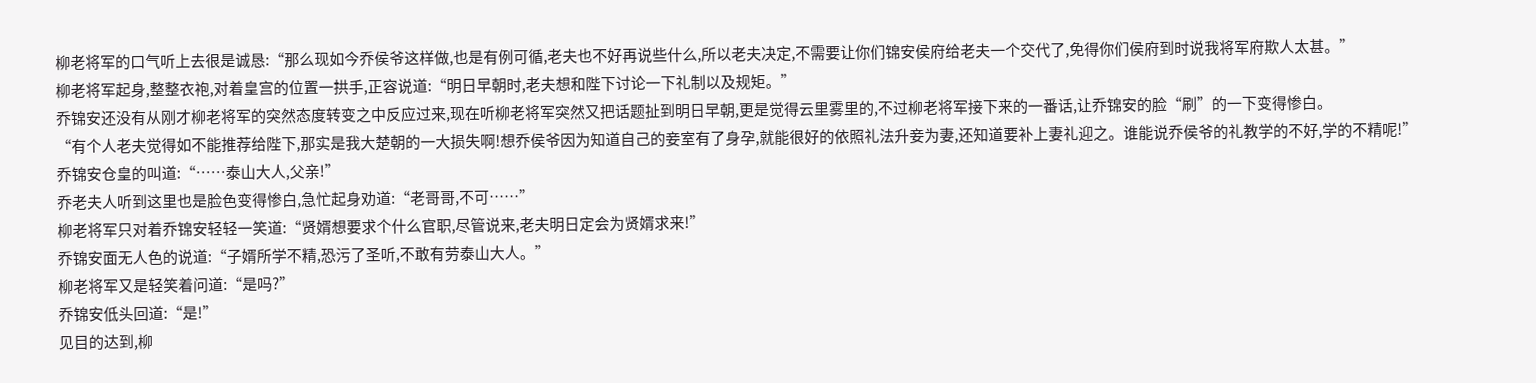柳老将军的口气听上去很是诚恳:“那么现如今乔侯爷这样做,也是有例可循,老夫也不好再说些什么,所以老夫决定,不需要让你们锦安侯府给老夫一个交代了,免得你们侯府到时说我将军府欺人太甚。”
柳老将军起身,整整衣袍,对着皇宫的位置一拱手,正容说道:“明日早朝时,老夫想和陛下讨论一下礼制以及规矩。”
乔锦安还没有从刚才柳老将军的突然态度转变之中反应过来,现在听柳老将军突然又把话题扯到明日早朝,更是觉得云里雾里的,不过柳老将军接下来的一番话,让乔锦安的脸“刷”的一下变得惨白。
“有个人老夫觉得如不能推荐给陛下,那实是我大楚朝的一大损失啊!想乔侯爷因为知道自己的妾室有了身孕,就能很好的依照礼法升妾为妻,还知道要补上妻礼迎之。谁能说乔侯爷的礼教学的不好,学的不精呢!”
乔锦安仓皇的叫道:“……泰山大人,父亲!”
乔老夫人听到这里也是脸色变得惨白,急忙起身劝道:“老哥哥,不可……”
柳老将军只对着乔锦安轻轻一笑道:“贤婿想要求个什么官职,尽管说来,老夫明日定会为贤婿求来!”
乔锦安面无人色的说道:“子婿所学不精,恐污了圣听,不敢有劳泰山大人。”
柳老将军又是轻笑着问道:“是吗?”
乔锦安低头回道:“是!”
见目的达到,柳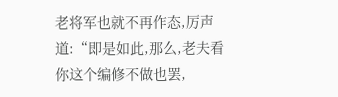老将军也就不再作态,厉声道:“即是如此,那么,老夫看你这个编修不做也罢,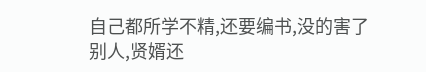自己都所学不精,还要编书,没的害了别人,贤婿还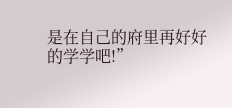是在自己的府里再好好的学学吧!”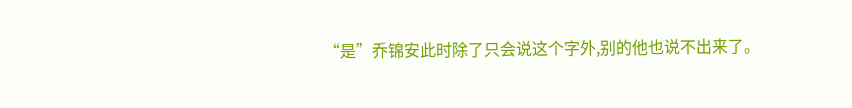“是”乔锦安此时除了只会说这个字外,别的他也说不出来了。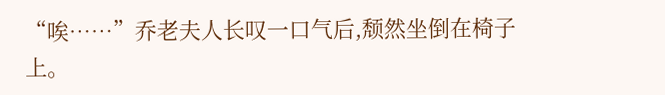“唉……”乔老夫人长叹一口气后,颓然坐倒在椅子上。